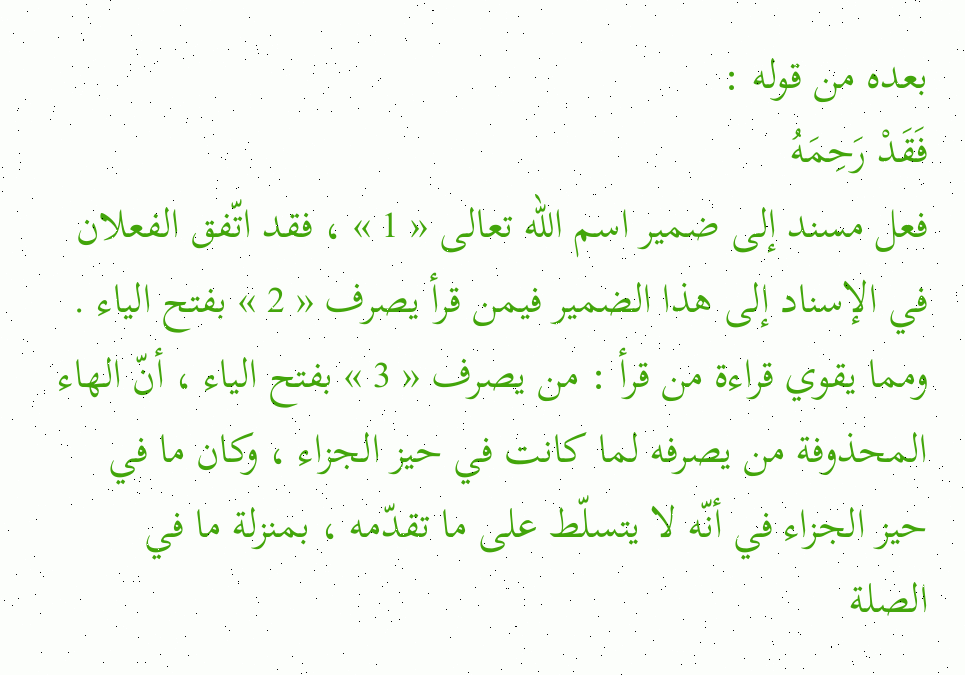بعده من قوله :
فَقَدْ رَحِمَهُ
فعل مسند إلى ضمير اسم اللّه تعالى « 1 » ، فقد اتّفق الفعلان في الإسناد إلى هذا الضمير فيمن قرأ يصرف « 2 » بفتح الياء .
ومما يقوي قراءة من قرأ : من يصرف « 3 » بفتح الياء ، أنّ الهاء المحذوفة من يصرفه لما كانت في حيز الجزاء ، وكان ما في حيز الجزاء في أنّه لا يتسلّط على ما تقدّمه ، بمنزلة ما في الصلة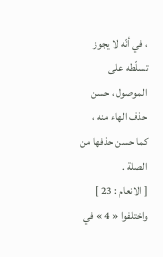، في أنّه لا يجوز تسلّطه على الموصول ، حسن حذف الهاء منه ، كما حسن حذفها من الصلة .
[ الانعام : 23 ]
واختلفوا « 4 » في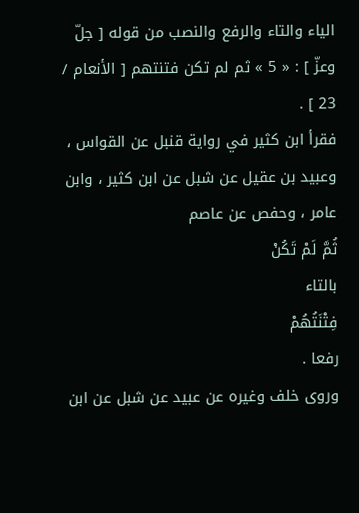الياء والتاء والرفع والنصب من قوله [ جلّ وعزّ ] : « 5 » ثم لم تكن فتنتهم [ الأنعام / 23 ] .
فقرأ ابن كثير في رواية قنبل عن القواس ، وعبيد بن عقيل عن شبل عن ابن كثير ، وابن عامر ، وحفص عن عاصم
ثُمَّ لَمْ تَكُنْ
بالتاء
فِتْنَتُهُمْ
رفعا .
وروى خلف وغيره عن عبيد عن شبل عن ابن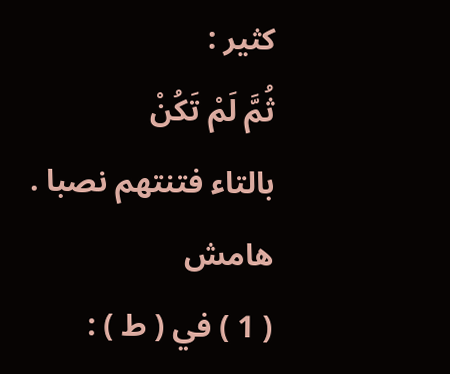كثير :
ثُمَّ لَمْ تَكُنْ
بالتاء فتنتهم نصبا .
هامش
( 1 ) في ( ط ) :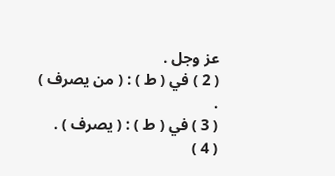عز وجل .
( 2 ) في ( ط ) : ( من يصرف ) .
( 3 ) في ( ط ) : ( يصرف ) .
( 4 )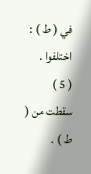في ( ط ) : اختلفوا .
( 5 ) سقطت من ( ط ) .